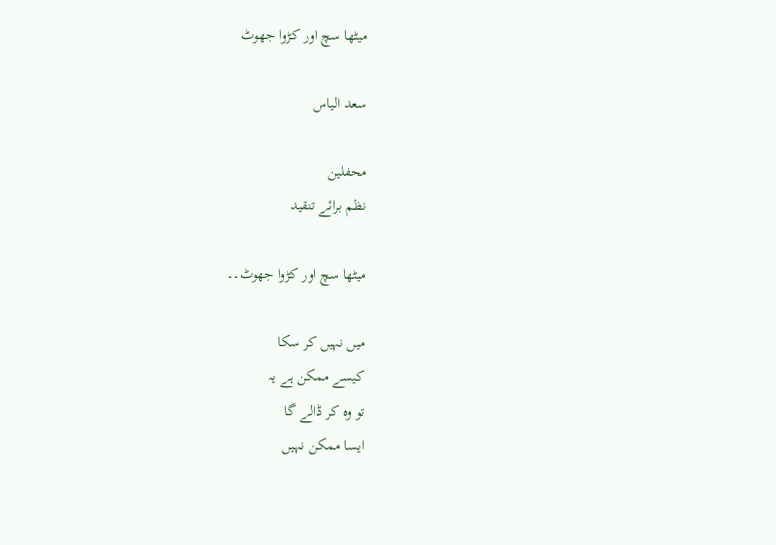میٹھا سچ اور کڑوا جھوٹ

سعد الیاس

محفلین
نظم برائے تنقید

میٹھا سچ اور کڑوا جھوٹ۔۔

میں نہیں کر سکا
کیسے ممکن ہے یہ
تو وہ کر ڈالے گا
ایسا ممکن نہیں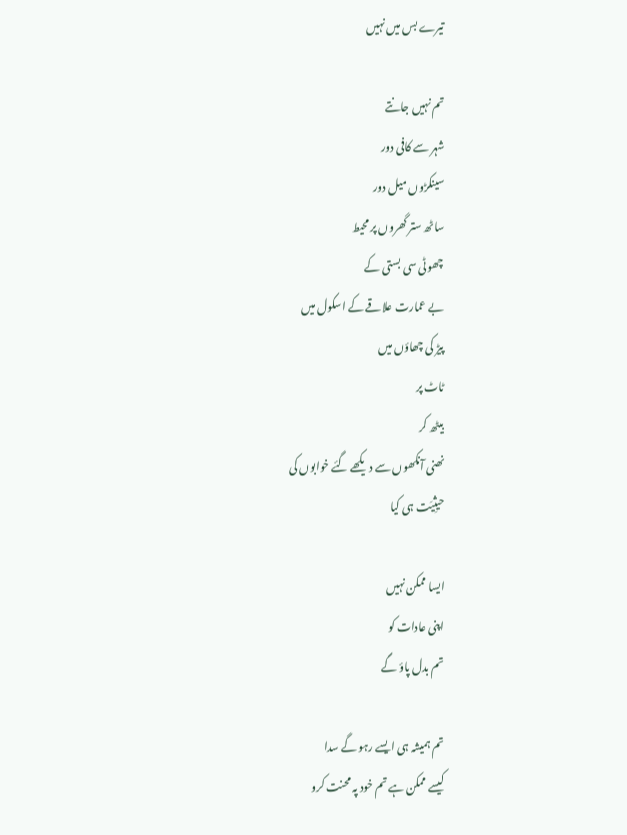تیرے بس میں نہیں

تم نہیں جانتے
شہر سے کافی دور
سینکڑوں میل دور
ساٹھ ستر گھروں پر محیط
چھوٹی سی بستی کے
بے عمارت علاقے کے اسکول میں
پیڑ کی چھاؤں میں
ٹاٹ پر
بیٹھ کر
نھنی آنکھوں سے دیکھے گئے خوابوں کی
حیثِیَت ہی کیا

ایسا ممکن نہیں
اپنی عادات کو
تم بدل پاؤ گے

تم ہمیشہ ہی ایسے رہو گے سدا
کیسے ممکن ہے تم خود پہ محنت کرو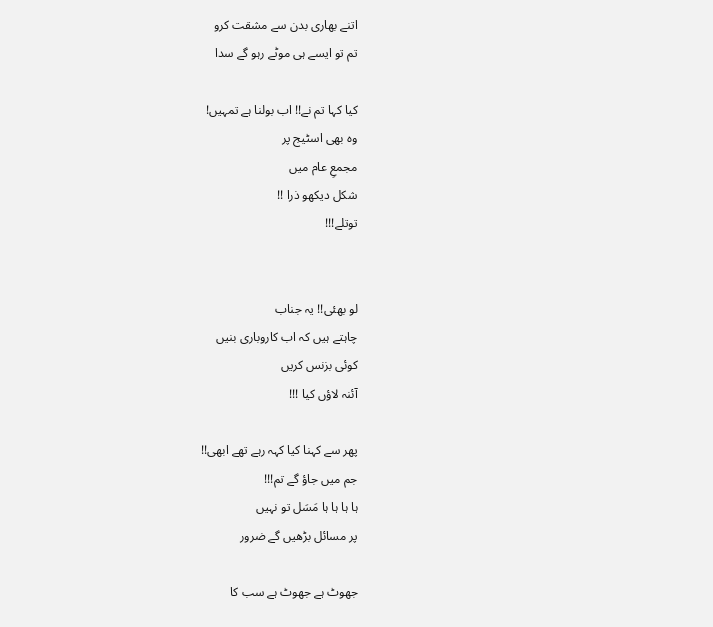اتنے بھاری بدن سے مشقت کرو
تم تو ایسے ہی موٹے رہو گے سدا

کیا کہا تم نے!! اب بولنا ہے تمہیں!
وہ بھی اسٹیج پر
مجمعِ عام میں
شکل دیکھو ذرا !!
توتلے!!!


لو بھئی!! یہ جناب
چاہتے ہیں کہ اب کاروباری بنیں
کوئی بزنس کریں
آئنہ لاؤں کیا !!!

پھر سے کہنا کیا کہہ رہے تھے ابھی!!
جم میں جاؤ گے تم!!!
ہا ہا ہا ہا مَسَل تو نہیں
پر مسائل بڑھیں گے ضرور

جھوٹ ہے جھوٹ ہے سب کا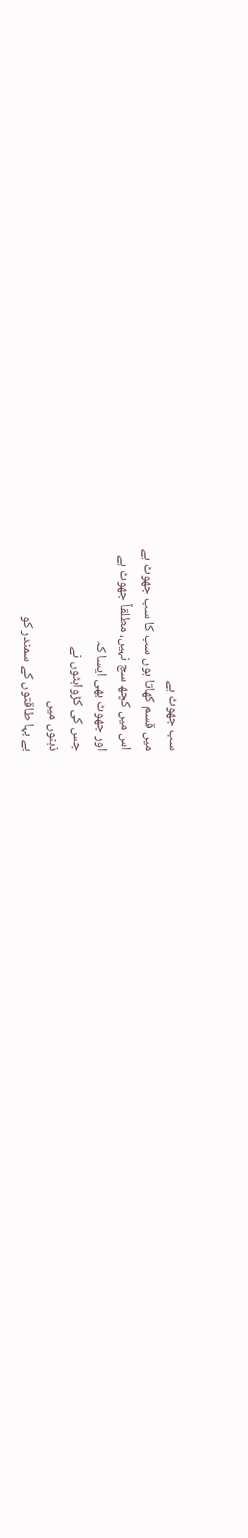سب جھوٹ ہے
میں قسم کھاتا ہوں سب کا سب جھوٹ ہے
اس میں کچھ سچ نہیں، مطلقاً جھوٹ ہے
اور جھوٹ بھی ایسا کہ
جس کی کڑواہٹوں نے
ذہنوں میں
بے بہا طاقتوں کے سمندر کو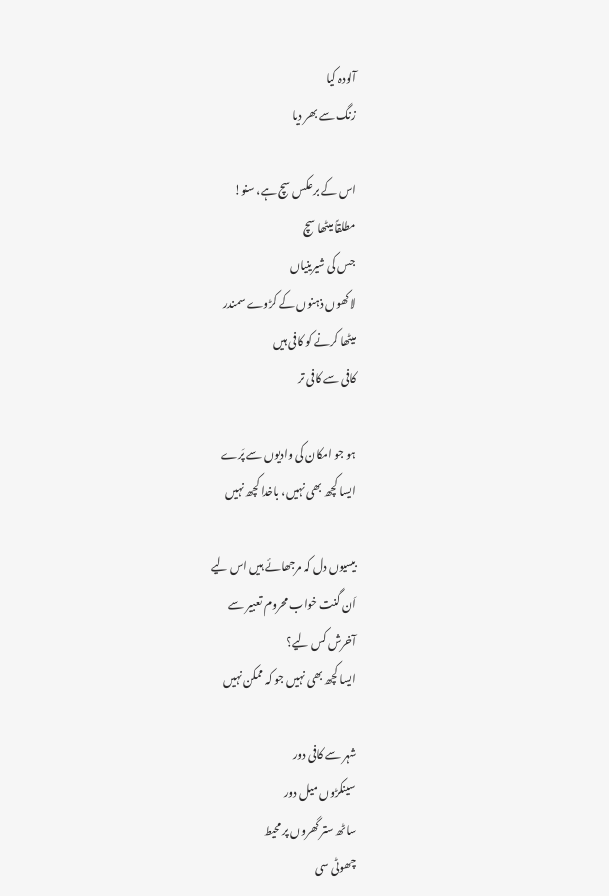آلودہ کیا
زنگ سے بھر دیا

اس کے برعکس سچ ہے، سنو!
مطلقاً میٹھا سچ
جس کی شیرینیاں
لاکھوں ذہنوں کے کڑوے سمندر
میٹھا کرنے کو کافی ہیں
کافی سے کافی تر

ہو جو امکان کی وادیوں سے پَرے
ایسا کچھ بھی نہیں، باخدا کچھ نہیں

بیسیوں دل کہ مرجھائے ہیں اس لیے
اَن گنت خواب محروم تعبیر سے
آخرش کس لیے؟
ایسا کچھ بھی نہیں جو کہ ممکن نہیں

شہر سے کافی دور
سینکڑوں میل دور
ساٹھ ستر گھروں پر محیط
چھوٹی سی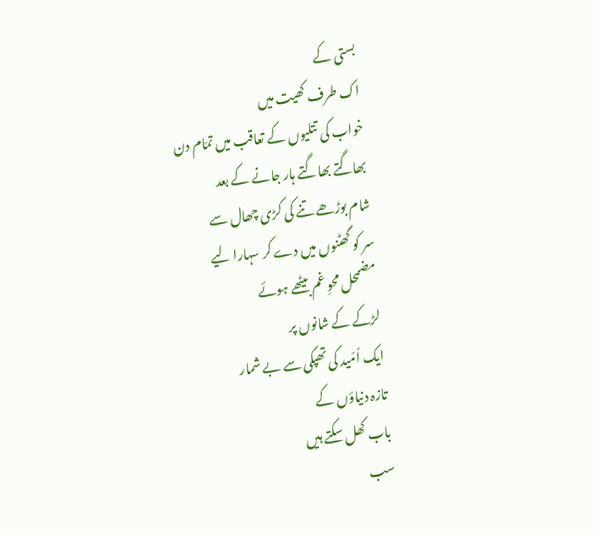بستی کے
اک طرف کھیت میں
خواب کی تتلیوں کے تعاقب میں تمّام دن
بھاگتے بھاگتے ہار جانے کے بعد
شام بوڑھے تنے کی کڑی چھال سے
سر کو گھٹنوں میں دے کر سہارا لیے
مضمحل محوِ غم بیٹھے ہوئے
لڑکے کے شانوں پر
ایک اُمّید کی تھپکی سے بے شمار
تازہ دنیاؤں کے
باب کھل سکتے ہیں
سب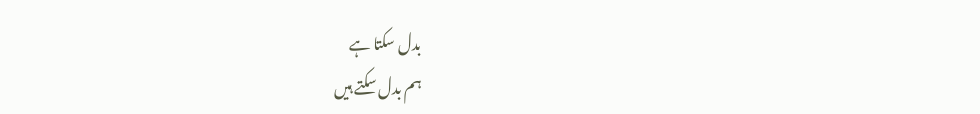بدل سکتا ہے
ہم بدل سکتے ہیں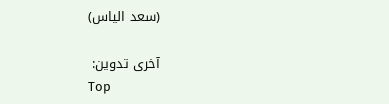(سعد الیاس)

آخری تدوین:
Top